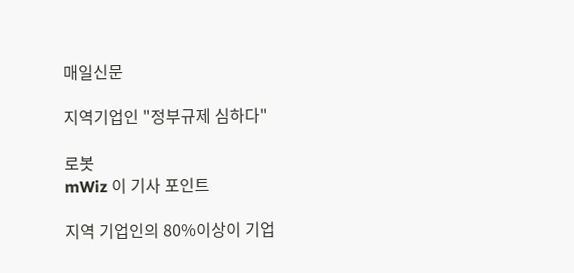매일신문

지역기업인 "정부규제 심하다"

로봇
mWiz 이 기사 포인트

지역 기업인의 80%이상이 기업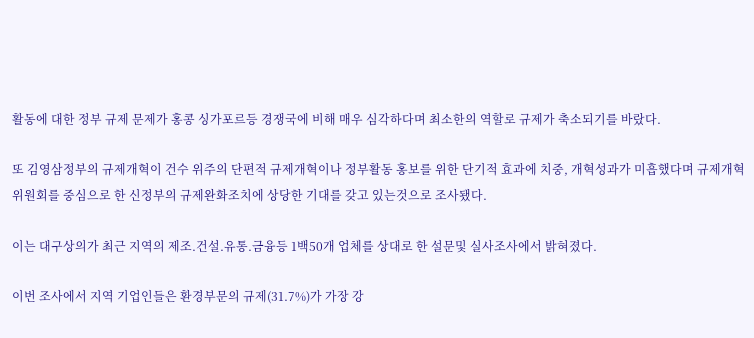활동에 대한 정부 규제 문제가 홍콩 싱가포르등 경쟁국에 비해 매우 심각하다며 최소한의 역할로 규제가 축소되기를 바랐다.

또 김영삼정부의 규제개혁이 건수 위주의 단편적 규제개혁이나 정부활동 홍보를 위한 단기적 효과에 치중, 개혁성과가 미흡했다며 규제개혁위원회를 중심으로 한 신정부의 규제완화조치에 상당한 기대를 갖고 있는것으로 조사됐다.

이는 대구상의가 최근 지역의 제조.건설.유통.금융등 1백50개 업체를 상대로 한 설문및 실사조사에서 밝혀졌다.

이번 조사에서 지역 기업인들은 환경부문의 규제(31.7%)가 가장 강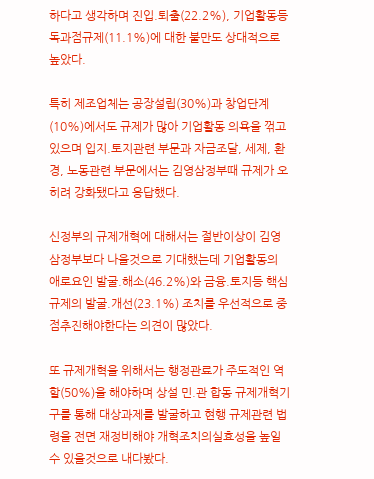하다고 생각하며 진입.퇴출(22.2%), 기업활동등 독과점규제(11.1%)에 대한 불만도 상대적으로 높았다.

특히 제조업체는 공장설립(30%)과 창업단계(10%)에서도 규제가 많아 기업활동 의욕을 꺾고있으며 입지.토지관련 부문과 자금조달, 세제, 환경, 노동관련 부문에서는 김영삼정부때 규제가 오히려 강화됐다고 응답했다.

신정부의 규제개혁에 대해서는 절반이상이 김영삼정부보다 나을것으로 기대했는데 기업활동의 애로요인 발굴.해소(46.2%)와 금융.토지등 핵심규제의 발굴.개선(23.1%) 조치를 우선적으로 중점추진해야한다는 의견이 많았다.

또 규제개혁을 위해서는 행정관료가 주도적인 역할(50%)을 해야하며 상설 민.관 합동 규제개혁기구를 통해 대상과제를 발굴하고 현행 규제관련 법령을 전면 재정비해야 개혁조치의실효성을 높일수 있을것으로 내다봤다.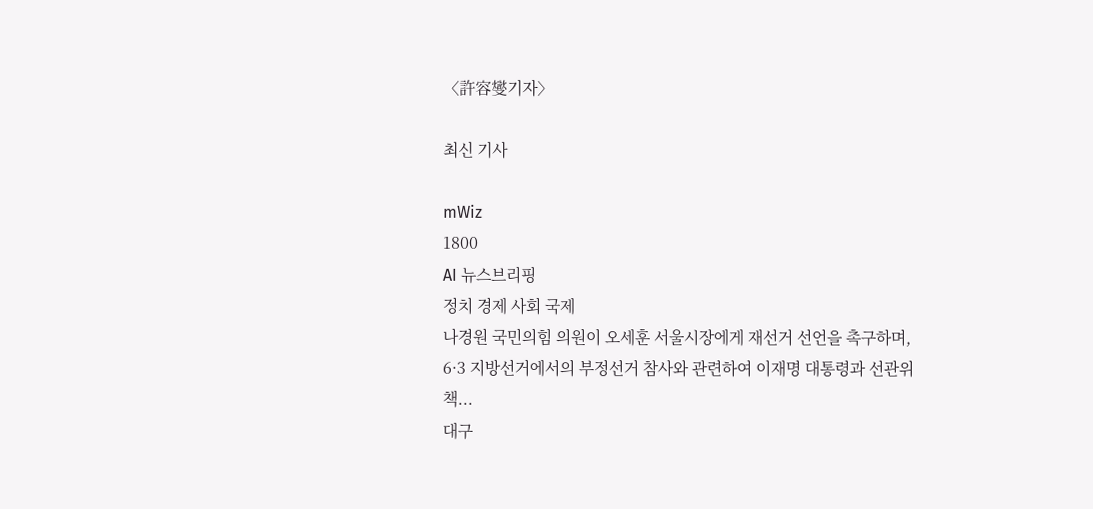〈許容燮기자〉

최신 기사

mWiz
1800
AI 뉴스브리핑
정치 경제 사회 국제
나경원 국민의힘 의원이 오세훈 서울시장에게 재선거 선언을 촉구하며, 6·3 지방선거에서의 부정선거 참사와 관련하여 이재명 대통령과 선관위 책...
대구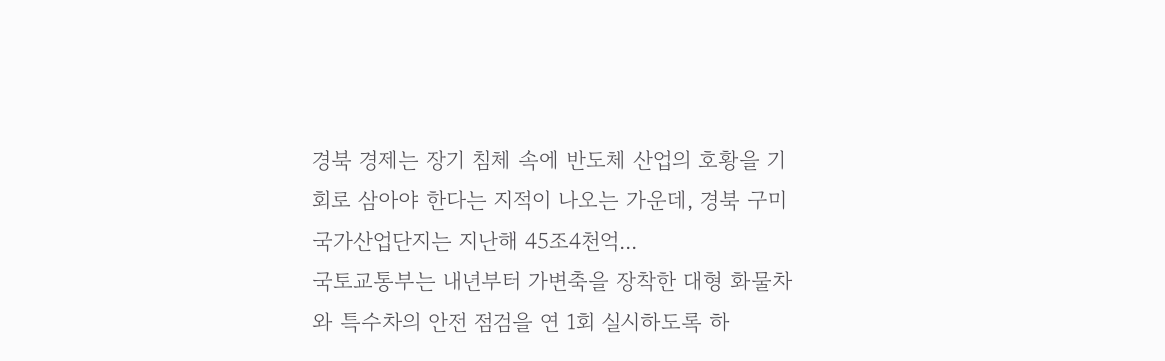경북 경제는 장기 침체 속에 반도체 산업의 호황을 기회로 삼아야 한다는 지적이 나오는 가운데, 경북 구미국가산업단지는 지난해 45조4천억...
국토교통부는 내년부터 가변축을 장착한 대형 화물차와 특수차의 안전 점검을 연 1회 실시하도록 하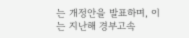는 개정안을 발표하며, 이는 지난해 경부고속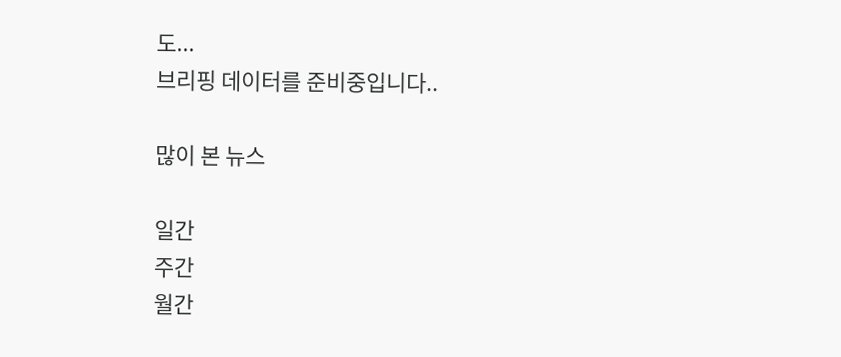도...
브리핑 데이터를 준비중입니다..

많이 본 뉴스

일간
주간
월간